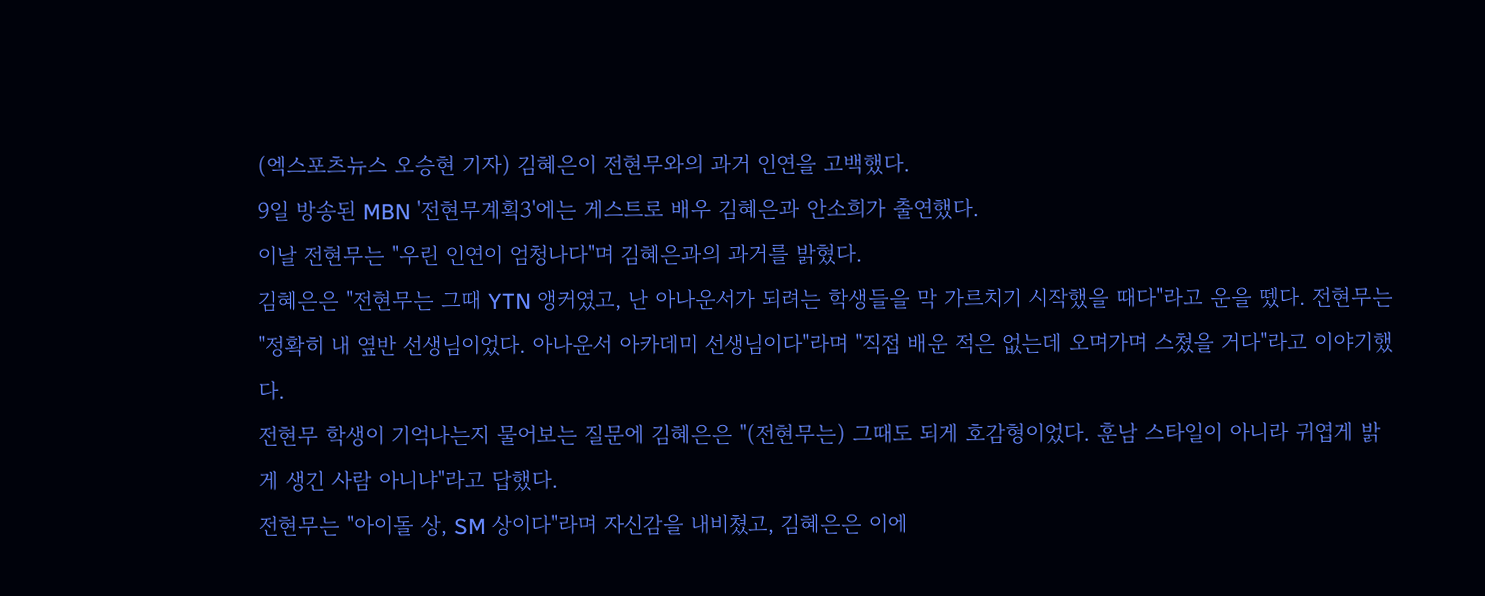(엑스포츠뉴스 오승현 기자) 김혜은이 전현무와의 과거 인연을 고백했다.
9일 방송된 MBN '전현무계획3'에는 게스트로 배우 김혜은과 안소희가 출연했다.
이날 전현무는 "우린 인연이 엄청나다"며 김혜은과의 과거를 밝혔다.
김혜은은 "전현무는 그때 YTN 앵커였고, 난 아나운서가 되려는 학생들을 막 가르치기 시작했을 때다"라고 운을 뗐다. 전현무는 "정확히 내 옆반 선생님이었다. 아나운서 아카데미 선생님이다"라며 "직접 배운 적은 없는데 오며가며 스쳤을 거다"라고 이야기했다.
전현무 학생이 기억나는지 물어보는 질문에 김혜은은 "(전현무는) 그때도 되게 호감형이었다. 훈남 스타일이 아니라 귀엽게 밝게 생긴 사람 아니냐"라고 답했다.
전현무는 "아이돌 상, SM 상이다"라며 자신감을 내비쳤고, 김혜은은 이에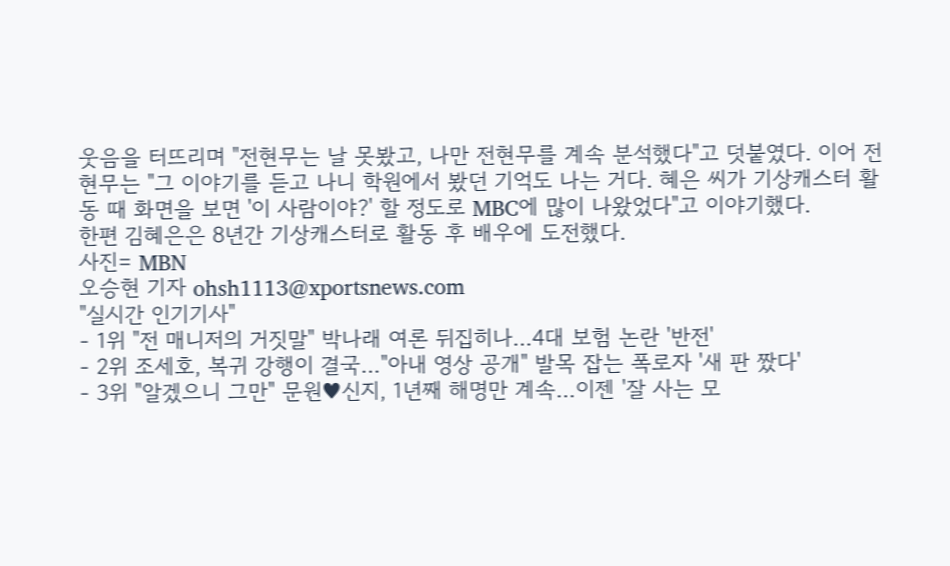웃음을 터뜨리며 "전현무는 날 못봤고, 나만 전현무를 계속 분석했다"고 덧붙였다. 이어 전현무는 "그 이야기를 듣고 나니 학원에서 봤던 기억도 나는 거다. 혜은 씨가 기상캐스터 활동 때 화면을 보면 '이 사람이야?' 할 정도로 MBC에 많이 나왔었다"고 이야기했다.
한편 김혜은은 8년간 기상캐스터로 활동 후 배우에 도전했다.
사진= MBN
오승현 기자 ohsh1113@xportsnews.com
"실시간 인기기사"
- 1위 "전 매니저의 거짓말" 박나래 여론 뒤집히나…4대 보험 논란 '반전'
- 2위 조세호, 복귀 강행이 결국…"아내 영상 공개" 발목 잡는 폭로자 '새 판 짰다'
- 3위 "알겠으니 그만" 문원♥신지, 1년째 해명만 계속…이젠 '잘 사는 모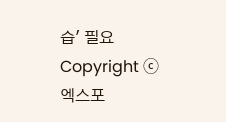습' 필요
Copyright ⓒ 엑스포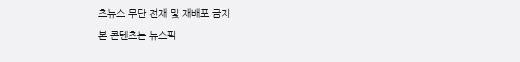츠뉴스 무단 전재 및 재배포 금지
본 콘텐츠는 뉴스픽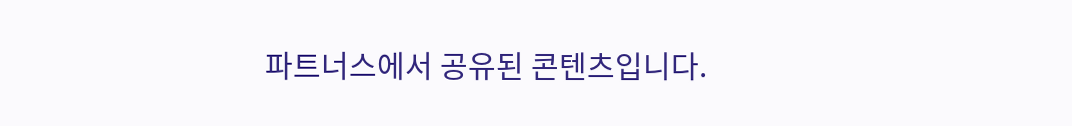파트너스에서 공유된 콘텐츠입니다.